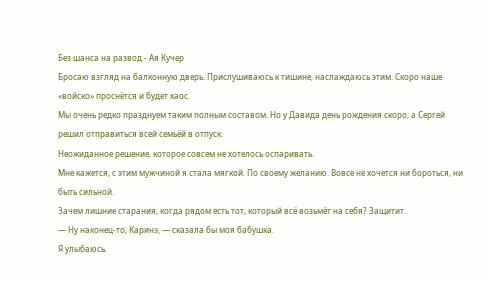Без шанса на развод - Ая Кучер
Бросаю взгляд на балконную дверь. Прислушиваюсь к тишине, наслаждаюсь этим. Скоро наше «войско» проснётся и будет хаос.
Мы очень редко празднуем таким полным составом. Но у Давида день рождения скоро, а Сергей решил отправиться всей семьёй в отпуск.
Неожиданное решение, которое совсем не хотелось оспаривать.
Мне кажется, с этим мужчиной я стала мягкой. По своему желанию. Вовсе не хочется ни бороться, ни быть сильной.
Зачем лишние старания, когда рядом есть тот, который всё возьмёт на себя? Защитит.
— Ну наконец-то, Каринэ, — сказала бы моя бабушка.
Я улыбаюсь.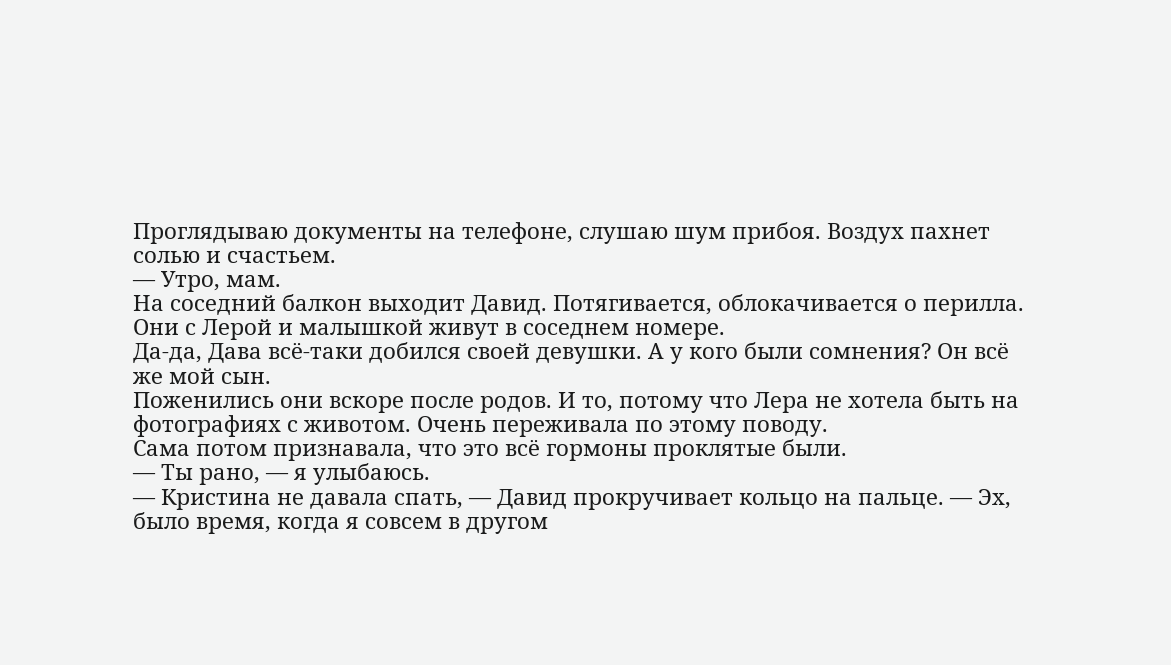Проглядываю документы на телефоне, слушаю шум прибоя. Воздух пахнет солью и счастьем.
— Утро, мам.
На соседний балкон выходит Давид. Потягивается, облокачивается о перилла. Они с Лерой и малышкой живут в соседнем номере.
Да-да, Дава всё-таки добился своей девушки. А у кого были сомнения? Он всё же мой сын.
Поженились они вскоре после родов. И то, потому что Лера не хотела быть на фотографиях с животом. Очень переживала по этому поводу.
Сама потом признавала, что это всё гормоны проклятые были.
— Ты рано, — я улыбаюсь.
— Кристина не давала спать, — Давид прокручивает кольцо на пальце. — Эх, было время, когда я совсем в другом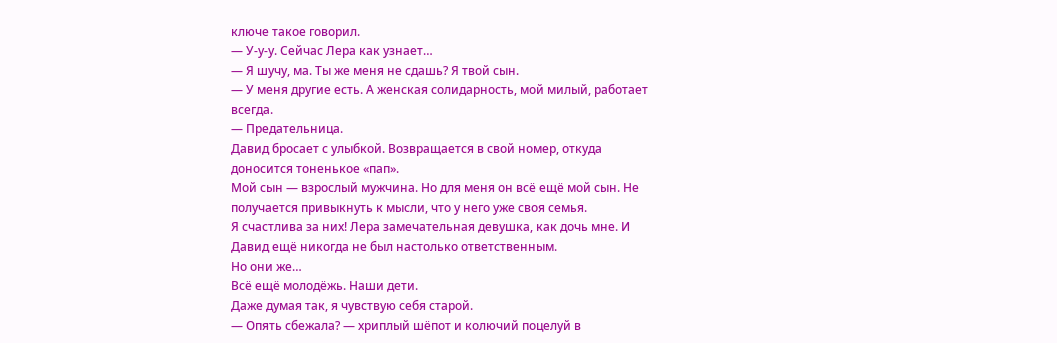ключе такое говорил.
— У-у-у. Сейчас Лера как узнает…
— Я шучу, ма. Ты же меня не сдашь? Я твой сын.
— У меня другие есть. А женская солидарность, мой милый, работает всегда.
— Предательница.
Давид бросает с улыбкой. Возвращается в свой номер, откуда доносится тоненькое «пап».
Мой сын — взрослый мужчина. Но для меня он всё ещё мой сын. Не получается привыкнуть к мысли, что у него уже своя семья.
Я счастлива за них! Лера замечательная девушка, как дочь мне. И Давид ещё никогда не был настолько ответственным.
Но они же…
Всё ещё молодёжь. Наши дети.
Даже думая так, я чувствую себя старой.
— Опять сбежала? — хриплый шёпот и колючий поцелуй в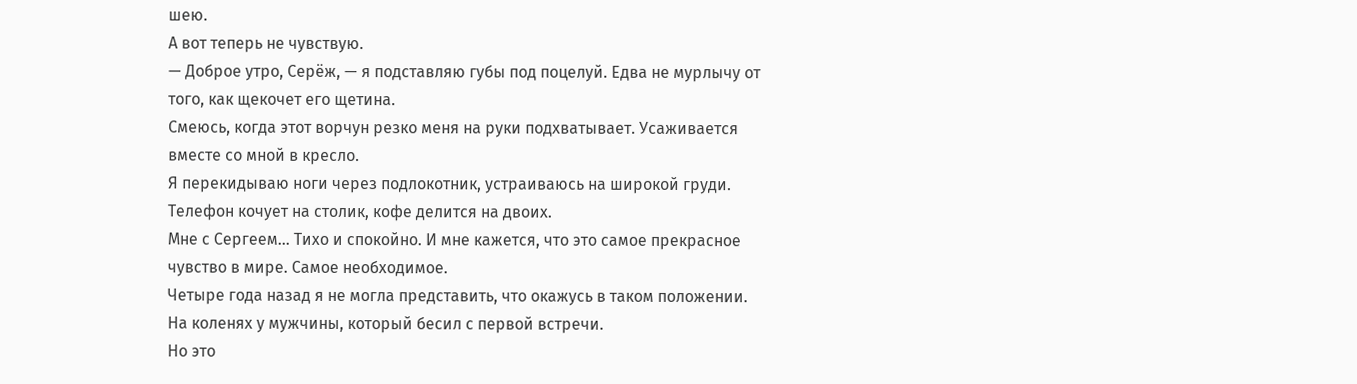шею.
А вот теперь не чувствую.
— Доброе утро, Серёж, — я подставляю губы под поцелуй. Едва не мурлычу от того, как щекочет его щетина.
Смеюсь, когда этот ворчун резко меня на руки подхватывает. Усаживается вместе со мной в кресло.
Я перекидываю ноги через подлокотник, устраиваюсь на широкой груди. Телефон кочует на столик, кофе делится на двоих.
Мне с Сергеем… Тихо и спокойно. И мне кажется, что это самое прекрасное чувство в мире. Самое необходимое.
Четыре года назад я не могла представить, что окажусь в таком положении. На коленях у мужчины, который бесил с первой встречи.
Но это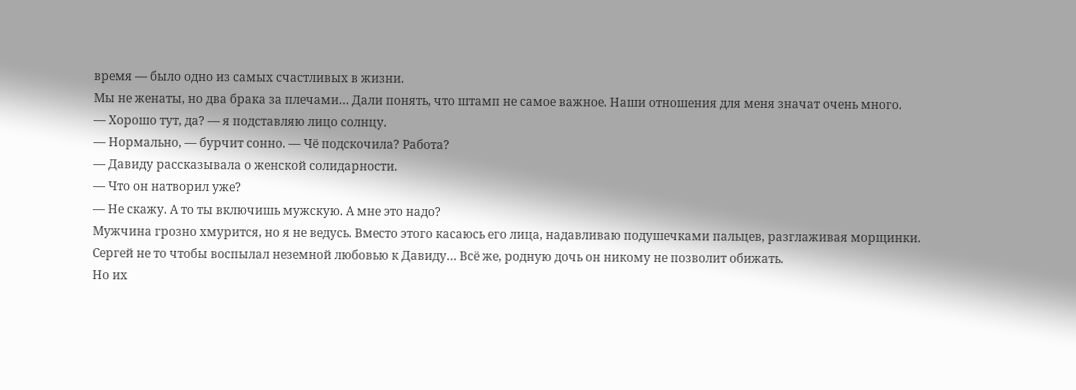время — было одно из самых счастливых в жизни.
Мы не женаты, но два брака за плечами… Дали понять, что штамп не самое важное. Наши отношения для меня значат очень много.
— Хорошо тут, да? — я подставляю лицо солнцу.
— Нормально, — бурчит сонно. — Чё подскочила? Работа?
— Давиду рассказывала о женской солидарности.
— Что он натворил уже?
— Не скажу. А то ты включишь мужскую. А мне это надо?
Мужчина грозно хмурится, но я не ведусь. Вместо этого касаюсь его лица, надавливаю подушечками пальцев, разглаживая морщинки.
Сергей не то чтобы воспылал неземной любовью к Давиду… Всё же, родную дочь он никому не позволит обижать.
Но их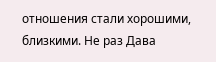отношения стали хорошими, близкими. Не раз Дава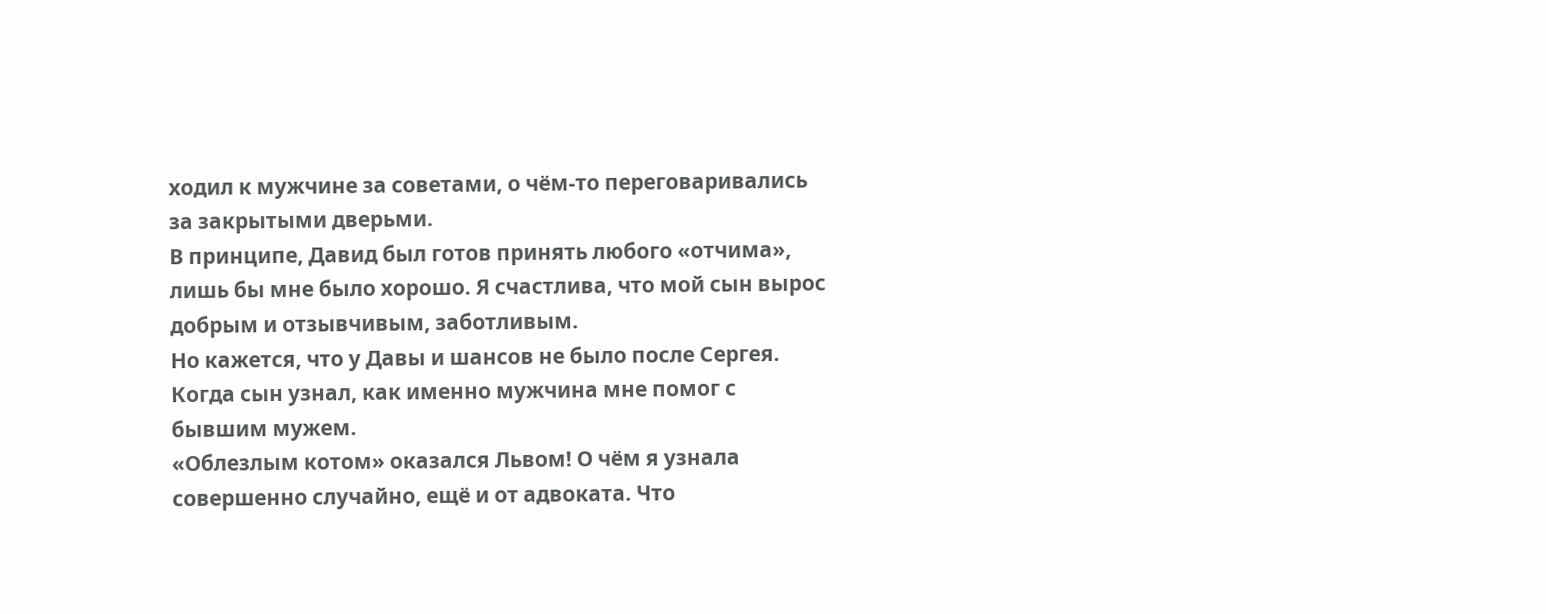ходил к мужчине за советами, о чём-то переговаривались за закрытыми дверьми.
В принципе, Давид был готов принять любого «отчима», лишь бы мне было хорошо. Я счастлива, что мой сын вырос добрым и отзывчивым, заботливым.
Но кажется, что у Давы и шансов не было после Сергея. Когда сын узнал, как именно мужчина мне помог с бывшим мужем.
«Облезлым котом» оказался Львом! О чём я узнала совершенно случайно, ещё и от адвоката. Что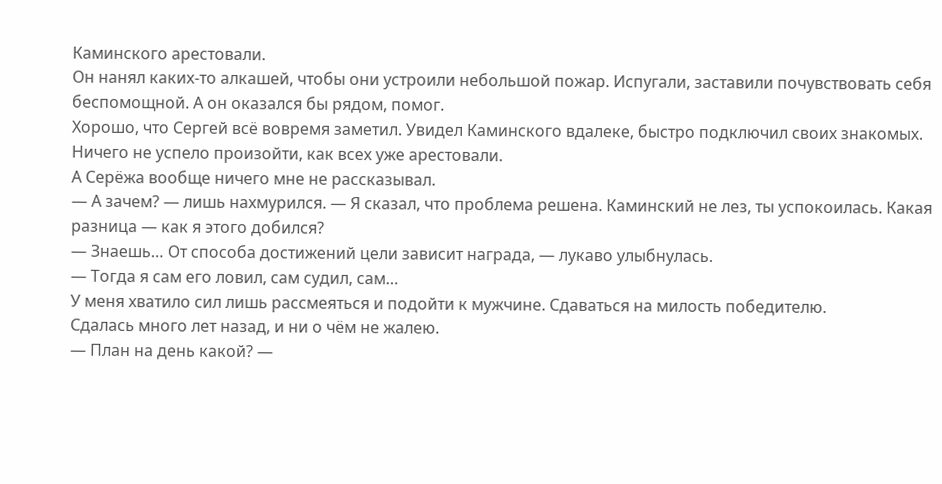Каминского арестовали.
Он нанял каких-то алкашей, чтобы они устроили небольшой пожар. Испугали, заставили почувствовать себя беспомощной. А он оказался бы рядом, помог.
Хорошо, что Сергей всё вовремя заметил. Увидел Каминского вдалеке, быстро подключил своих знакомых.
Ничего не успело произойти, как всех уже арестовали.
А Серёжа вообще ничего мне не рассказывал.
— А зачем? — лишь нахмурился. — Я сказал, что проблема решена. Каминский не лез, ты успокоилась. Какая разница — как я этого добился?
— Знаешь… От способа достижений цели зависит награда, — лукаво улыбнулась.
— Тогда я сам его ловил, сам судил, сам…
У меня хватило сил лишь рассмеяться и подойти к мужчине. Сдаваться на милость победителю.
Сдалась много лет назад, и ни о чём не жалею.
— План на день какой? —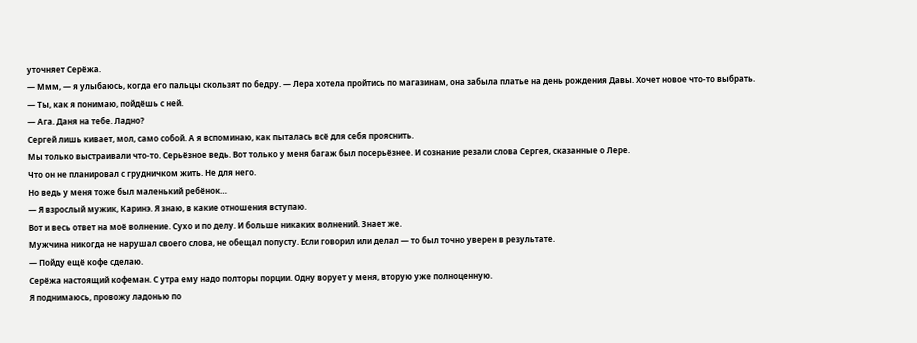уточняет Серёжа.
— Ммм, — я улыбаюсь, когда его пальцы скользят по бедру. — Лера хотела пройтись по магазинам, она забыла платье на день рождения Давы. Хочет новое что-то выбрать.
— Ты, как я понимаю, пойдёшь с ней.
— Ага. Даня на тебе. Ладно?
Сергей лишь кивает, мол, само собой. А я вспоминаю, как пыталась всё для себя прояснить.
Мы только выстраивали что-то. Серьёзное ведь. Вот только у меня багаж был посерьёзнее. И сознание резали слова Сергея, сказанные о Лере.
Что он не планировал с грудничком жить. Не для него.
Но ведь у меня тоже был маленький ребёнок…
— Я взрослый мужик, Каринэ. Я знаю, в какие отношения вступаю.
Вот и весь ответ на моё волнение. Сухо и по делу. И больше никаких волнений. Знает же.
Мужчина никогда не нарушал своего слова, не обещал попусту. Если говорил или делал — то был точно уверен в результате.
— Пойду ещё кофе сделаю.
Серёжа настоящий кофеман. С утра ему надо полторы порции. Одну ворует у меня, вторую уже полноценную.
Я поднимаюсь, провожу ладонью по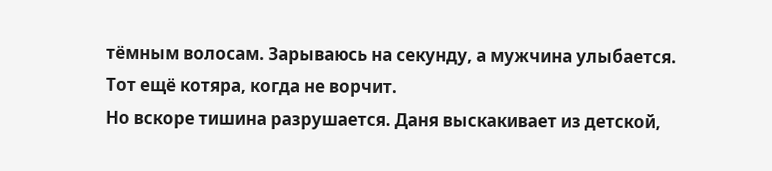тёмным волосам. Зарываюсь на секунду, а мужчина улыбается.
Тот ещё котяра, когда не ворчит.
Но вскоре тишина разрушается. Даня выскакивает из детской,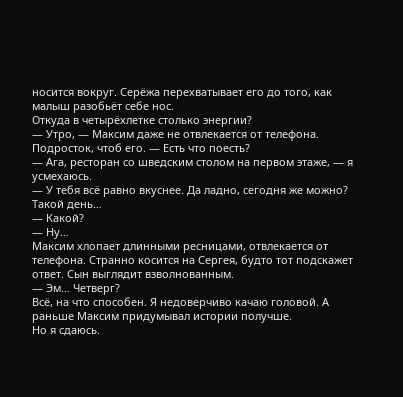носится вокруг. Серёжа перехватывает его до того, как малыш разобьёт себе нос.
Откуда в четырёхлетке столько энергии?
— Утро, — Максим даже не отвлекается от телефона. Подросток, чтоб его. — Есть что поесть?
— Ага, ресторан со шведским столом на первом этаже, — я усмехаюсь.
— У тебя всё равно вкуснее. Да ладно, сегодня же можно? Такой день…
— Какой?
— Ну…
Максим хлопает длинными ресницами, отвлекается от телефона. Странно косится на Сергея, будто тот подскажет ответ. Сын выглядит взволнованным.
— Эм… Четверг?
Всё, на что способен. Я недоверчиво качаю головой. А раньше Максим придумывал истории получше.
Но я сдаюсь.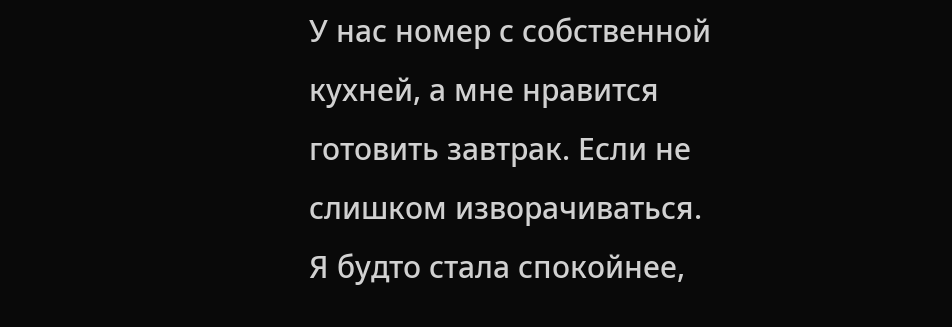У нас номер с собственной кухней, а мне нравится готовить завтрак. Если не слишком изворачиваться.
Я будто стала спокойнее,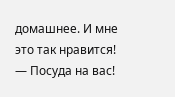домашнее. И мне это так нравится!
— Посуда на вас!